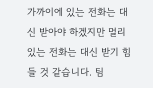가까이에 있는 전화는 대신 받아야 하겠지만 멀리 있는 전화는 대신 받기 힘들 것 같습니다. 팀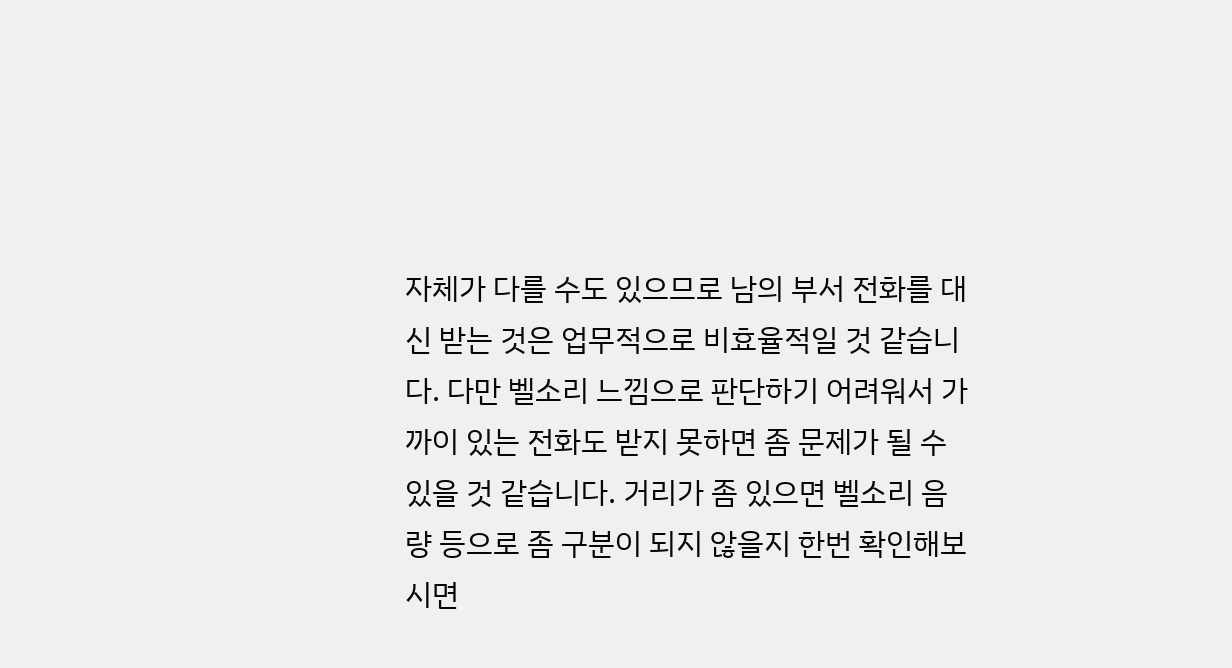자체가 다를 수도 있으므로 남의 부서 전화를 대신 받는 것은 업무적으로 비효율적일 것 같습니다. 다만 벨소리 느낌으로 판단하기 어려워서 가까이 있는 전화도 받지 못하면 좀 문제가 될 수 있을 것 같습니다. 거리가 좀 있으면 벨소리 음량 등으로 좀 구분이 되지 않을지 한번 확인해보시면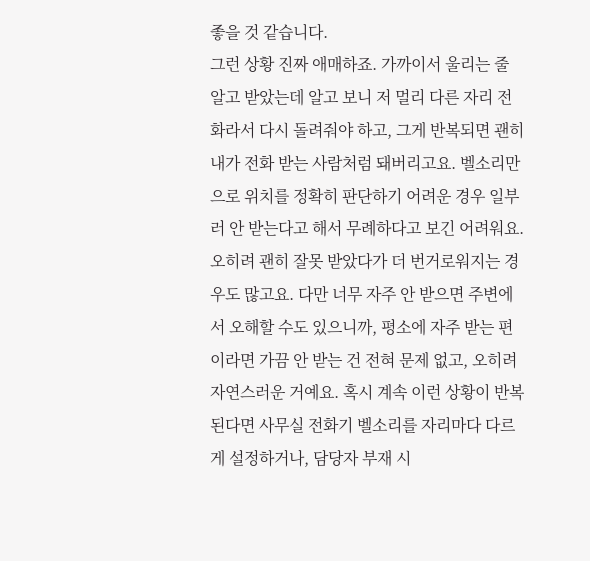좋을 것 같습니다.
그런 상황 진짜 애매하죠. 가까이서 울리는 줄 알고 받았는데 알고 보니 저 멀리 다른 자리 전화라서 다시 돌려줘야 하고, 그게 반복되면 괜히 내가 전화 받는 사람처럼 돼버리고요. 벨소리만으로 위치를 정확히 판단하기 어려운 경우 일부러 안 받는다고 해서 무례하다고 보긴 어려워요. 오히려 괜히 잘못 받았다가 더 번거로워지는 경우도 많고요. 다만 너무 자주 안 받으면 주변에서 오해할 수도 있으니까, 평소에 자주 받는 편이라면 가끔 안 받는 건 전혀 문제 없고, 오히려 자연스러운 거예요. 혹시 계속 이런 상황이 반복된다면 사무실 전화기 벨소리를 자리마다 다르게 설정하거나, 담당자 부재 시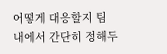어떻게 대응할지 팀 내에서 간단히 정해두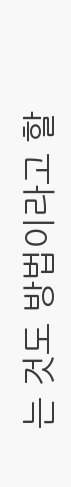는 것도 방법이라고 할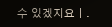수 있겠지요ㅣ.